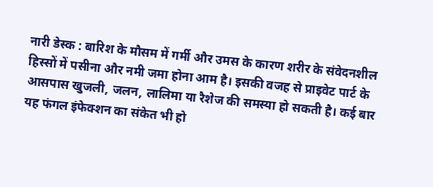नारी डेस्क : बारिश के मौसम में गर्मी और उमस के कारण शरीर के संवेदनशील हिस्सों में पसीना और नमी जमा होना आम है। इसकी वजह से प्राइवेट पार्ट के आसपास खुजली, जलन, लालिमा या रैशेज की समस्या हो सकती है। कई बार यह फंगल इंफेक्शन का संकेत भी हो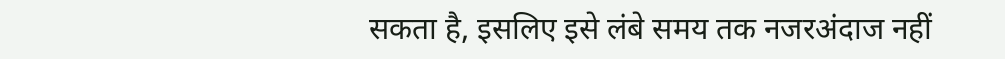सकता है, इसलिए इसे लंबे समय तक नजरअंदाज नहीं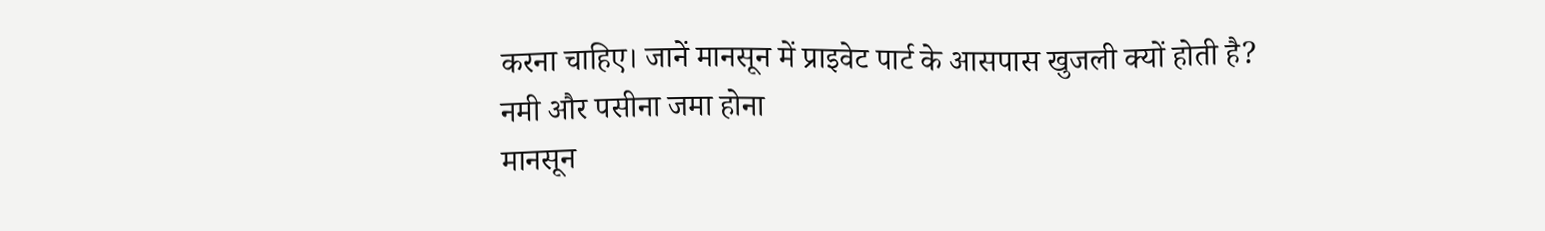करना चाहिए। जानें मानसून में प्राइवेट पार्ट के आसपास खुजली क्यों होती है?
नमी और पसीना जमा होना
मानसून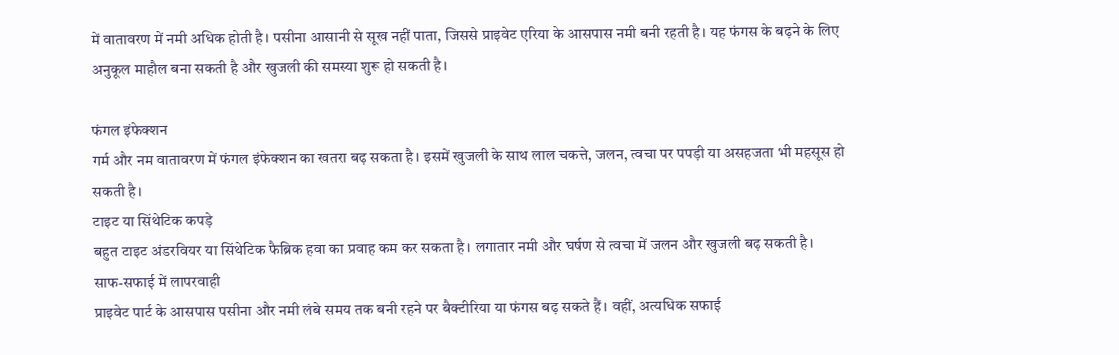में वातावरण में नमी अधिक होती है। पसीना आसानी से सूख नहीं पाता, जिससे प्राइवेट एरिया के आसपास नमी बनी रहती है। यह फंगस के बढ़ने के लिए अनुकूल माहौल बना सकती है और खुजली की समस्या शुरू हो सकती है।

फंगल इंफेक्शन
गर्म और नम वातावरण में फंगल इंफेक्शन का खतरा बढ़ सकता है। इसमें खुजली के साथ लाल चकत्ते, जलन, त्वचा पर पपड़ी या असहजता भी महसूस हो सकती है।
टाइट या सिंथेटिक कपड़े
बहुत टाइट अंडरवियर या सिंथेटिक फैब्रिक हवा का प्रवाह कम कर सकता है। लगातार नमी और घर्षण से त्वचा में जलन और खुजली बढ़ सकती है।
साफ-सफाई में लापरवाही
प्राइवेट पार्ट के आसपास पसीना और नमी लंबे समय तक बनी रहने पर बैक्टीरिया या फंगस बढ़ सकते हैं। वहीं, अत्यधिक सफाई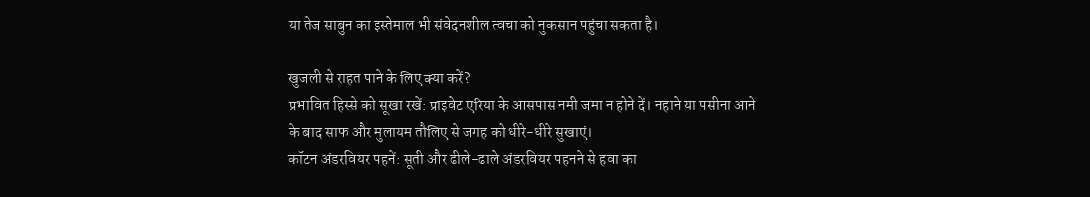या तेज साबुन का इस्तेमाल भी संवेदनशील त्वचा को नुकसान पहुंचा सकता है।

खुजली से राहत पाने के लिए क्या करें?
प्रभावित हिस्से को सूखा रखें: प्राइवेट एरिया के आसपास नमी जमा न होने दें। नहाने या पसीना आने के बाद साफ और मुलायम तौलिए से जगह को धीरे-धीरे सुखाएं।
कॉटन अंडरवियर पहनें: सूती और ढीले-ढाले अंडरवियर पहनने से हवा का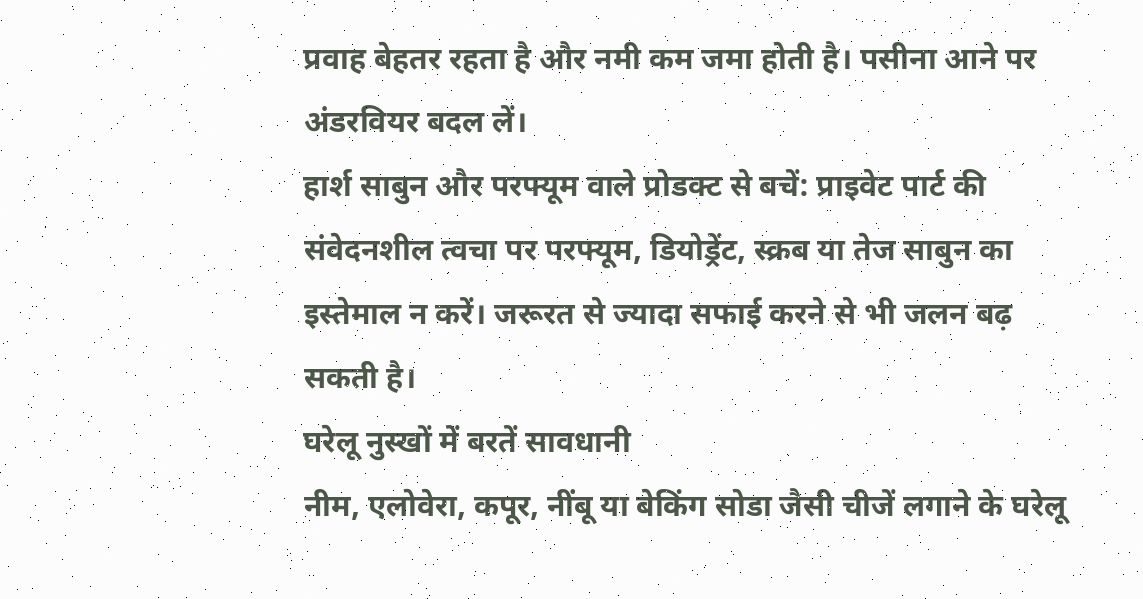प्रवाह बेहतर रहता है और नमी कम जमा होती है। पसीना आने पर अंडरवियर बदल लें।
हार्श साबुन और परफ्यूम वाले प्रोडक्ट से बचें: प्राइवेट पार्ट की संवेदनशील त्वचा पर परफ्यूम, डियोड्रेंट, स्क्रब या तेज साबुन का इस्तेमाल न करें। जरूरत से ज्यादा सफाई करने से भी जलन बढ़ सकती है।
घरेलू नुस्खों में बरतें सावधानी
नीम, एलोवेरा, कपूर, नींबू या बेकिंग सोडा जैसी चीजें लगाने के घरेलू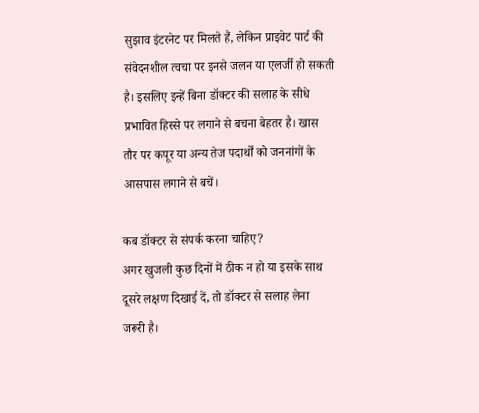सुझाव इंटरनेट पर मिलते हैं, लेकिन प्राइवेट पार्ट की संवेदनशील त्वचा पर इनसे जलन या एलर्जी हो सकती है। इसलिए इन्हें बिना डॉक्टर की सलाह के सीधे प्रभावित हिस्से पर लगाने से बचना बेहतर है। खास तौर पर कपूर या अन्य तेज पदार्थों को जननांगों के आसपास लगाने से बचें।

कब डॉक्टर से संपर्क करना चाहिए?
अगर खुजली कुछ दिनों में ठीक न हो या इसके साथ दूसरे लक्षण दिखाई दें, तो डॉक्टर से सलाह लेना जरूरी है।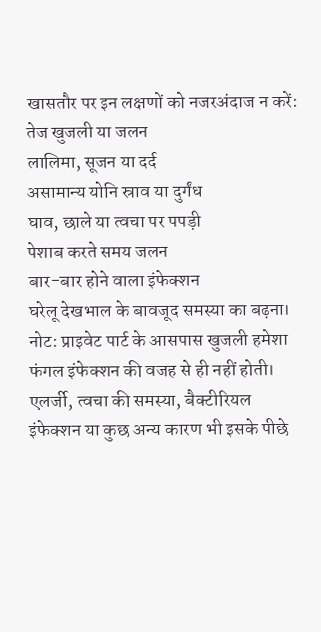खासतौर पर इन लक्षणों को नजरअंदाज न करें: तेज खुजली या जलन
लालिमा, सूजन या दर्द
असामान्य योनि स्राव या दुर्गंध
घाव, छाले या त्वचा पर पपड़ी
पेशाब करते समय जलन
बार-बार होने वाला इंफेक्शन
घरेलू देखभाल के बावजूद समस्या का बढ़ना।
नोट: प्राइवेट पार्ट के आसपास खुजली हमेशा फंगल इंफेक्शन की वजह से ही नहीं होती। एलर्जी, त्वचा की समस्या, बैक्टीरियल इंफेक्शन या कुछ अन्य कारण भी इसके पीछे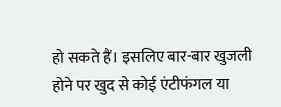हो सकते हैं। इसलिए बार-बार खुजली होने पर खुद से कोई एंटीफंगल या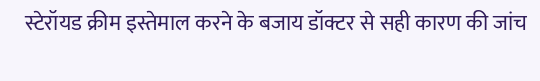स्टेरॉयड क्रीम इस्तेमाल करने के बजाय डॉक्टर से सही कारण की जांच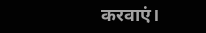करवाएं।